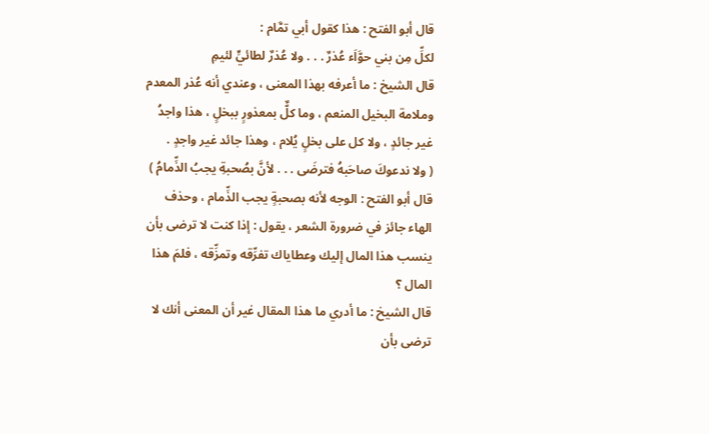قال أبو الفتح : هذا كقول أبي تمَّام :
لكلِّ مِن بني حوَّاَء عُذرٌ . . . ولا عُذرٌ لطائيٍّ لئيمِ
قال الشيخ : ما أعرفه بهذا المعنى ، وعندي أنه عُذر المعدم وملامة البخيل المنعم ، وما كلٌّ بمعذورٍ ببخلٍ ، هذا واجدُ غير جائدٍ ، ولا كل على بخلٍ يُلام ، وهذا جائد غير واجدٍ .
( ولا ندعوكَ صاحَبهُ فترضَى . . . لأنَّ بصُحبةِ يجبُ الذِّمامُ )
قال أبو الفتح : الوجه لأنه بصحبةٍ يجب الذِّمام ، وحذف الهاء جائز في ضرورة الشعر ، يقول : إذا كنت لا ترضى بأن ينسب هذا المال إليك وعطاياك تفرِّقه وتمزِّقه ، فلمَ هذا المال ؟
قال الشيخ : ما أدري ما هذا المقال غير أن المعنى أنك لا ترضى بأن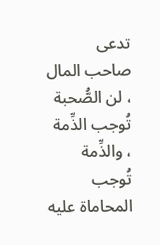تدعى صاحب المال ، لن الصُّحبة تُوجب الذِّمة ، والذِّمة تُوجب المحاماة عليه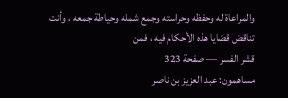والمراعاة له وحفظه وحراسته وجمع شمله وحياطة جمعه ، وأنت تناقض قضايا هذه الأحكام فيه ، فمن
قشر الفسر — صفحة 323
مساهمون: عبد العزيز بن ناصر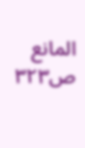المانع
ص٣٢٣